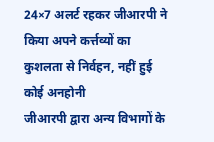24×7 अलर्ट रहकर जीआरपी ने किया अपने कर्त्तव्यों का कुशलता से निर्वहन, नहीं हुई कोई अनहोनी
जीआरपी द्वारा अन्य विभागों के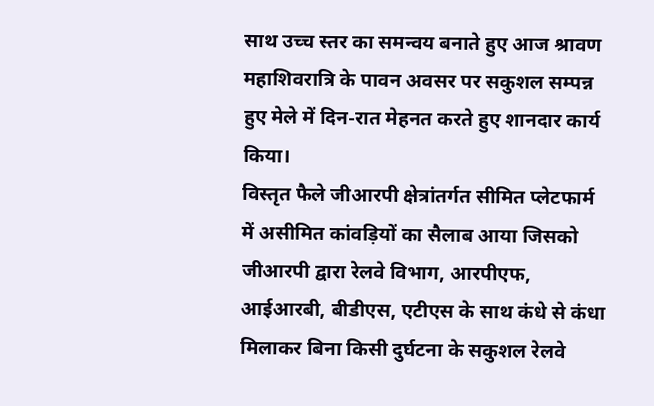साथ उच्च स्तर का समन्वय बनाते हुए आज श्रावण महाशिवरात्रि के पावन अवसर पर सकुशल सम्पन्न हुए मेले में दिन-रात मेहनत करते हुए शानदार कार्य किया।
विस्तृत फैले जीआरपी क्षेत्रांतर्गत सीमित प्लेटफार्म में असीमित कांवड़ियों का सैलाब आया जिसको जीआरपी द्वारा रेलवे विभाग, आरपीएफ, आईआरबी, बीडीएस, एटीएस के साथ कंधे से कंधा मिलाकर बिना किसी दुर्घटना के सकुशल रेलवे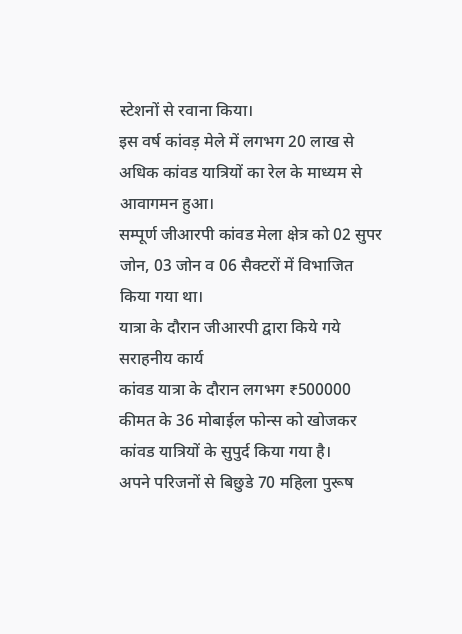स्टेशनों से रवाना किया।
इस वर्ष कांवड़ मेले में लगभग 20 लाख से अधिक कांवड यात्रियों का रेल के माध्यम से आवागमन हुआ।
सम्पूर्ण जीआरपी कांवड मेला क्षेत्र को 02 सुपर जोन, 03 जोन व 06 सैक्टरों में विभाजित किया गया था।
यात्रा के दौरान जीआरपी द्वारा किये गये सराहनीय कार्य
कांवड यात्रा के दौरान लगभग ₹500000 कीमत के 36 मोबाईल फोन्स को खोजकर कांवड यात्रियों के सुपुर्द किया गया है।
अपने परिजनों से बिछुडे 70 महिला पुरूष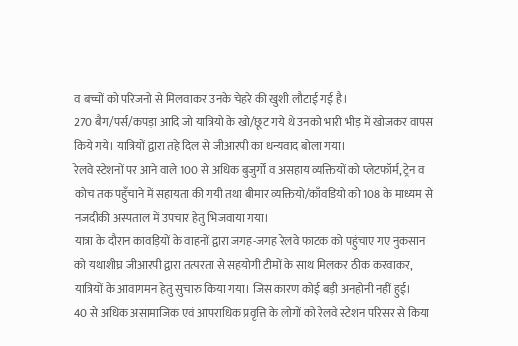व बच्चों को परिजनो से मिलवाकर उनके चेहरे की खुशी लौटाई गई है।
270 बैग/पर्स/कपड़ा आदि जो यात्रियो के खो/छूट गये थे उनको भारी भीड़ में खोजकर वापस किये गये। यात्रियों द्वारा तहे दिल से जीआरपी का धन्यवाद बोला गया।
रेलवे स्टेशनों पर आने वाले 100 से अधिक बुजुर्गों व असहाय व्यक्तियों को प्लेटफॉर्म, ट्रेन व कोच तक पहुँचाने में सहायता की गयी तथा बीमार व्यक्तियो/काँवडियो को 108 के माध्यम से नजदीकी अस्पताल में उपचार हेतु भिजवाया गया।
यात्रा के दौरान कावड़ियों के वाहनों द्वारा जगह-जगह रेलवे फाटक को पहुंचाए गए नुकसान को यथाशीघ्र जीआरपी द्वारा तत्परता से सहयोगी टीमों के साथ मिलकर ठीक करवाकर, यात्रियों के आवागमन हेतु सुचारु किया गया। जिस कारण कोई बड़ी अनहोनी नहीं हुई।
40 से अधिक असामाजिक एवं आपराधिक प्रवृत्ति के लोगों को रेलवे स्टेशन परिसर से किया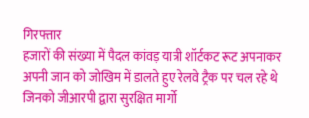गिरफ्तार
हजारों की संख्या में पैदल कांवड़ यात्री शॉर्टकट रूट अपनाकर अपनी जान को जोखिम में डालते हुए रेलवे ट्रैक पर चल रहे थे जिनको जीआरपी द्वारा सुरक्षित मार्गो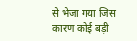से भेजा गया जिस कारण कोई बड़ी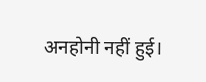अनहोनी नहीं हुई।